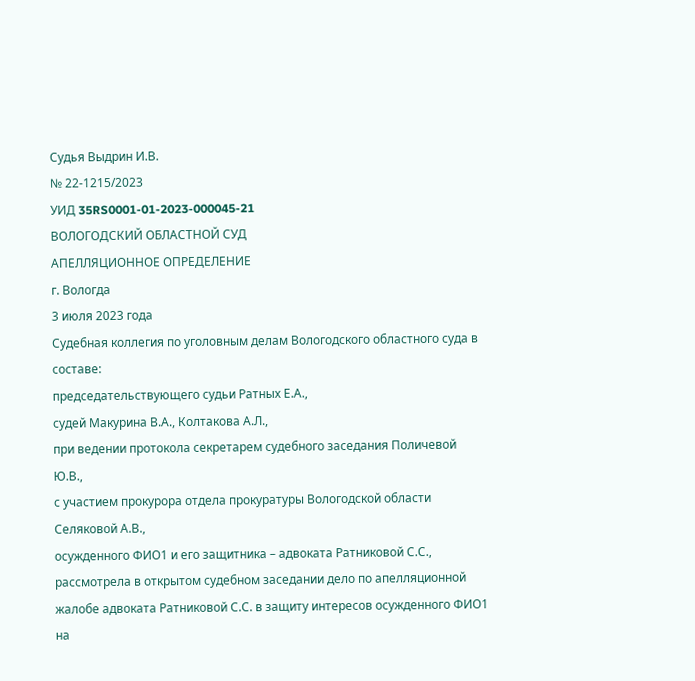Судья Выдрин И.В.
№ 22-1215/2023
УИД 35RS0001-01-2023-000045-21
ВОЛОГОДСКИЙ ОБЛАСТНОЙ СУД
АПЕЛЛЯЦИОННОЕ ОПРЕДЕЛЕНИЕ
г. Вологда
3 июля 2023 года
Судебная коллегия по уголовным делам Вологодского областного суда в составе:
председательствующего судьи Ратных Е.А.,
судей Макурина В.А., Колтакова А.Л.,
при ведении протокола секретарем судебного заседания Поличевой Ю.В.,
с участием прокурора отдела прокуратуры Вологодской области Селяковой А.В.,
осужденного ФИО1 и его защитника – адвоката Ратниковой С.С.,
рассмотрела в открытом судебном заседании дело по апелляционной жалобе адвоката Ратниковой С.С. в защиту интересов осужденного ФИО1 на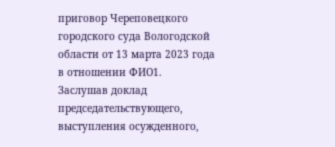приговор Череповецкого городского суда Вологодской области от 13 марта 2023 года в отношении ФИО1.
Заслушав доклад председательствующего, выступления осужденного,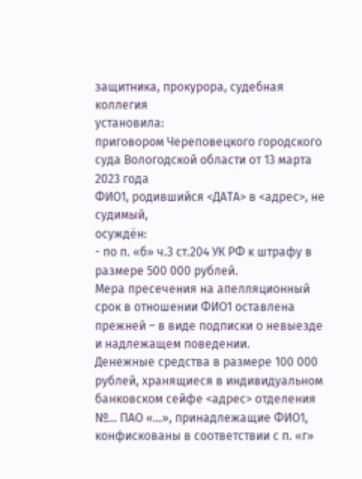защитника, прокурора, судебная коллегия
установила:
приговором Череповецкого городского суда Вологодской области от 13 марта 2023 года
ФИО1, родившийся <ДАТА> в <адрес>, не судимый,
осуждён:
- по п. «б» ч.3 ст.204 УК РФ к штрафу в размере 500 000 рублей.
Мера пресечения на апелляционный срок в отношении ФИО1 оставлена прежней – в виде подписки о невыезде и надлежащем поведении.
Денежные средства в размере 100 000 рублей, хранящиеся в индивидуальном банковском сейфе <адрес> отделения №... ПАО «...», принадлежащие ФИО1, конфискованы в соответствии с п. «г»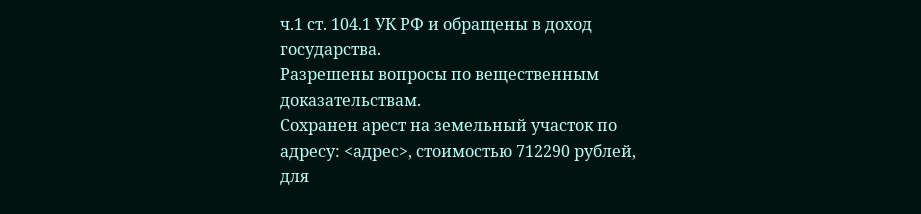ч.1 ст. 104.1 УК РФ и обращены в доход государства.
Разрешены вопросы по вещественным доказательствам.
Сохранен арест на земельный участок по адресу: <адрес>, стоимостью 712290 рублей, для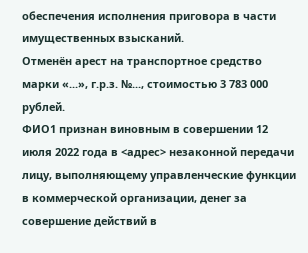обеспечения исполнения приговора в части имущественных взысканий.
Отменён арест на транспортное средство марки «...», г.р.з. №..., стоимостью 3 783 000 рублей.
ФИО1 признан виновным в совершении 12 июля 2022 года в <адрес> незаконной передачи лицу, выполняющему управленческие функции в коммерческой организации, денег за совершение действий в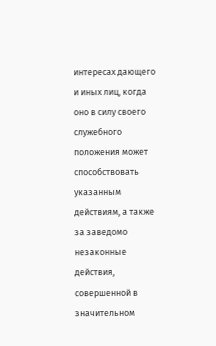интересах дающего и иных лиц, когда оно в силу своего служебного положения может способствовать указанным действиям, а также за заведомо незаконные действия, совершенной в значительном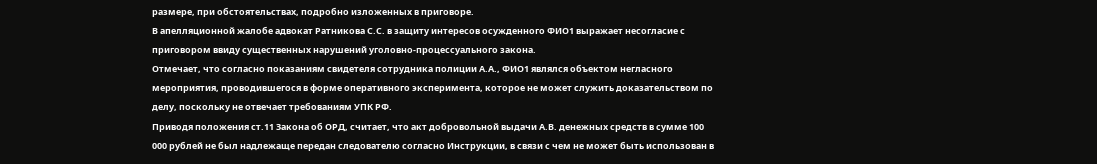размере, при обстоятельствах, подробно изложенных в приговоре.
В апелляционной жалобе адвокат Ратникова С.С. в защиту интересов осужденного ФИО1 выражает несогласие с приговором ввиду существенных нарушений уголовно-процессуального закона.
Отмечает, что согласно показаниям свидетеля сотрудника полиции А.А., ФИО1 являлся объектом негласного мероприятия, проводившегося в форме оперативного эксперимента, которое не может служить доказательством по делу, поскольку не отвечает требованиям УПК РФ.
Приводя положения ст.11 Закона об ОРД, считает, что акт добровольной выдачи А.В. денежных средств в сумме 100 000 рублей не был надлежаще передан следователю согласно Инструкции, в связи с чем не может быть использован в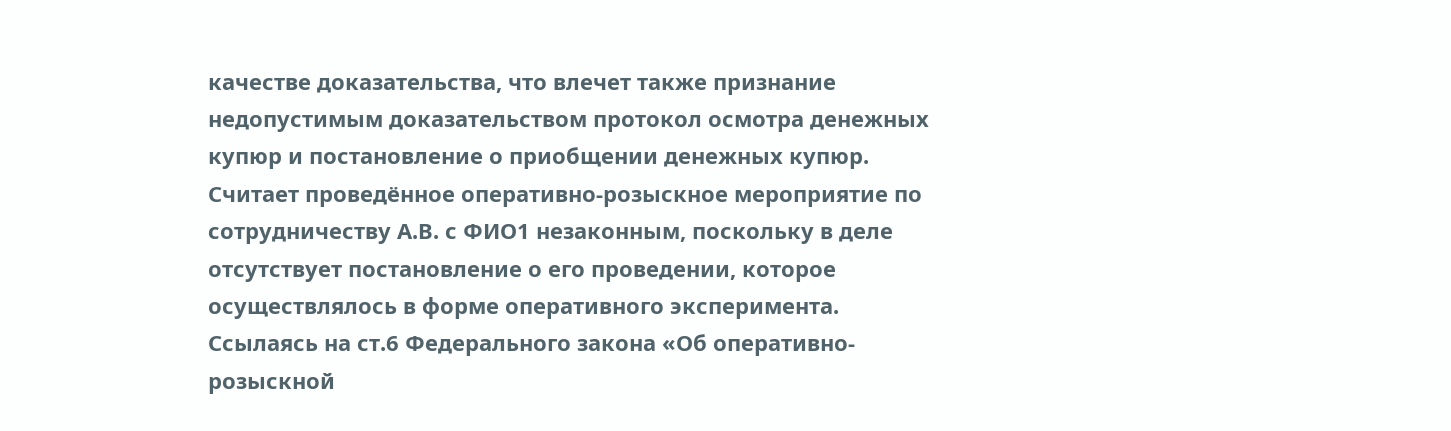качестве доказательства, что влечет также признание недопустимым доказательством протокол осмотра денежных купюр и постановление о приобщении денежных купюр.
Считает проведённое оперативно-розыскное мероприятие по сотрудничеству А.В. с ФИО1 незаконным, поскольку в деле отсутствует постановление о его проведении, которое осуществлялось в форме оперативного эксперимента.
Ссылаясь на ст.6 Федерального закона «Об оперативно-розыскной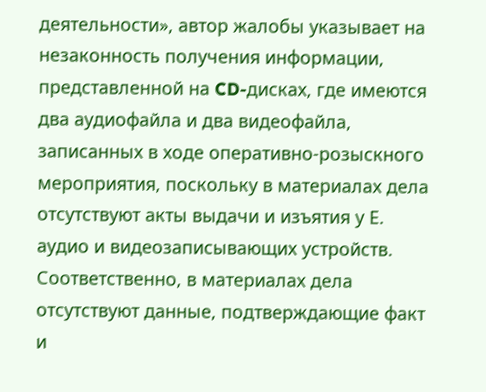деятельности», автор жалобы указывает на незаконность получения информации, представленной на CD-дисках, где имеются два аудиофайла и два видеофайла, записанных в ходе оперативно-розыскного мероприятия, поскольку в материалах дела отсутствуют акты выдачи и изъятия у Е. аудио и видеозаписывающих устройств. Соответственно, в материалах дела отсутствуют данные, подтверждающие факт и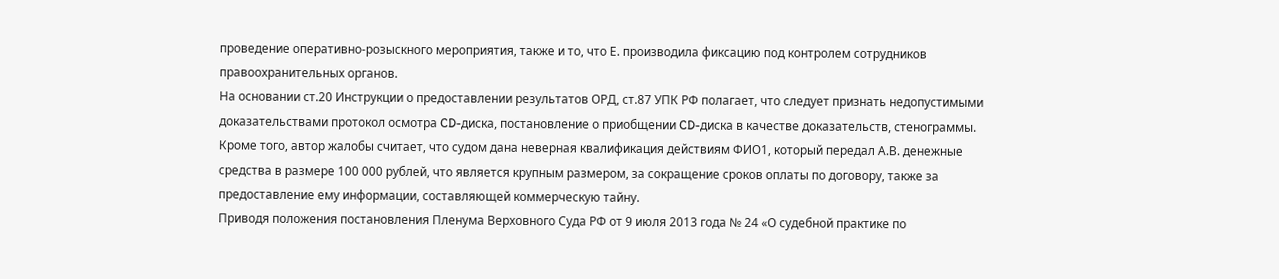проведение оперативно-розыскного мероприятия, также и то, что Е. производила фиксацию под контролем сотрудников правоохранительных органов.
На основании ст.20 Инструкции о предоставлении результатов ОРД, ст.87 УПК РФ полагает, что следует признать недопустимыми доказательствами протокол осмотра CD-диска, постановление о приобщении CD-диска в качестве доказательств, стенограммы.
Кроме того, автор жалобы считает, что судом дана неверная квалификация действиям ФИО1, который передал А.В. денежные средства в размере 100 000 рублей, что является крупным размером, за сокращение сроков оплаты по договору, также за предоставление ему информации, составляющей коммерческую тайну.
Приводя положения постановления Пленума Верховного Суда РФ от 9 июля 2013 года № 24 «О судебной практике по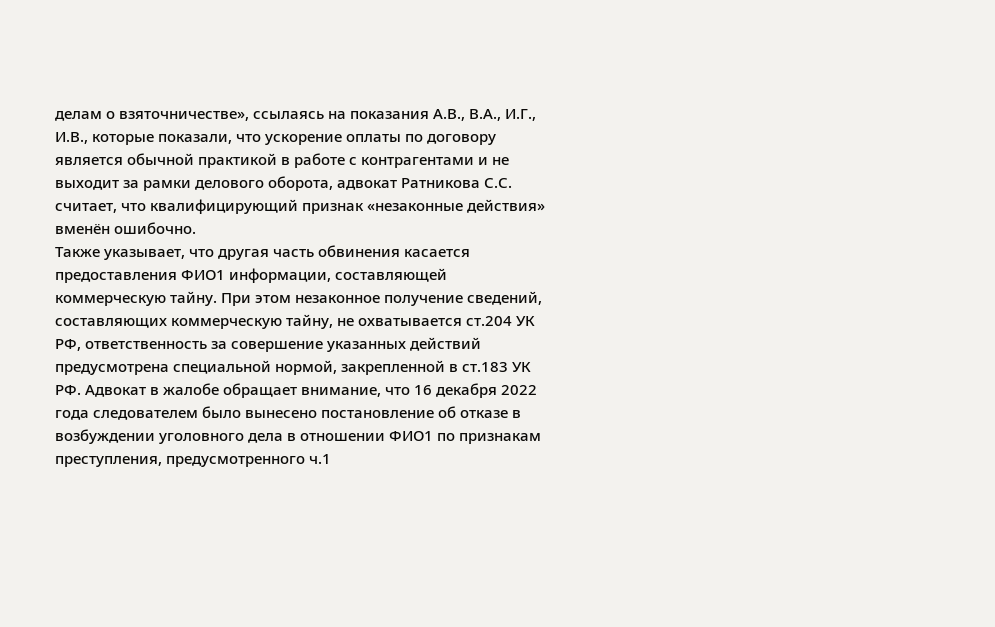делам о взяточничестве», ссылаясь на показания А.В., В.А., И.Г., И.В., которые показали, что ускорение оплаты по договору является обычной практикой в работе с контрагентами и не выходит за рамки делового оборота, адвокат Ратникова С.С. считает, что квалифицирующий признак «незаконные действия» вменён ошибочно.
Также указывает, что другая часть обвинения касается предоставления ФИО1 информации, составляющей коммерческую тайну. При этом незаконное получение сведений, составляющих коммерческую тайну, не охватывается ст.204 УК РФ, ответственность за совершение указанных действий предусмотрена специальной нормой, закрепленной в ст.183 УК РФ. Адвокат в жалобе обращает внимание, что 16 декабря 2022 года следователем было вынесено постановление об отказе в возбуждении уголовного дела в отношении ФИО1 по признакам преступления, предусмотренного ч.1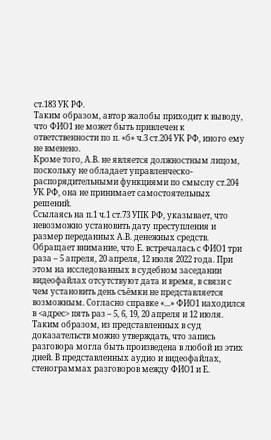ст.183 УК РФ.
Таким образом, автор жалобы приходит к выводу, что ФИО1 не может быть привлечен к ответственности по п. «б» ч.3 ст.204 УК РФ, иного ему не вменено.
Кроме того, А.В. не является должностным лицом, поскольку не обладает управленческо-распорядительными функциями по смыслу ст.204 УК РФ, она не принимает самостоятельных решений.
Ссылаясь на п.1 ч.1 ст.73 УПК РФ, указывает, что невозможно установить дату преступления и размер переданных А.В. денежных средств. Обращает внимание, что Е. встречалась с ФИО1 три раза – 5 апреля, 20 апреля, 12 июля 2022 года. При этом на исследованных в судебном заседании видеофайлах отсутствуют дата и время, в связи с чем установить день съёмки не представляется возможным. Согласно справке «...» ФИО1 находился в <адрес> пять раз – 5, 6, 19, 20 апреля и 12 июля. Таким образом, из представленных в суд доказательств можно утверждать, что запись разговора могла быть произведена в любой из этих дней. В представленных аудио и видеофайлах, стенограммах разговоров между ФИО1 и Е.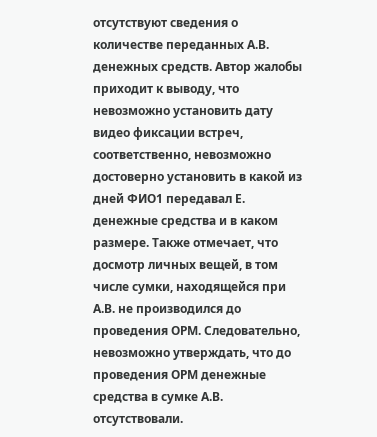отсутствуют сведения о количестве переданных А.В. денежных средств. Автор жалобы приходит к выводу, что невозможно установить дату видео фиксации встреч, соответственно, невозможно достоверно установить в какой из дней ФИО1 передавал Е. денежные средства и в каком размере. Также отмечает, что досмотр личных вещей, в том числе сумки, находящейся при А.В. не производился до проведения ОРМ. Следовательно, невозможно утверждать, что до проведения ОРМ денежные средства в сумке А.В. отсутствовали.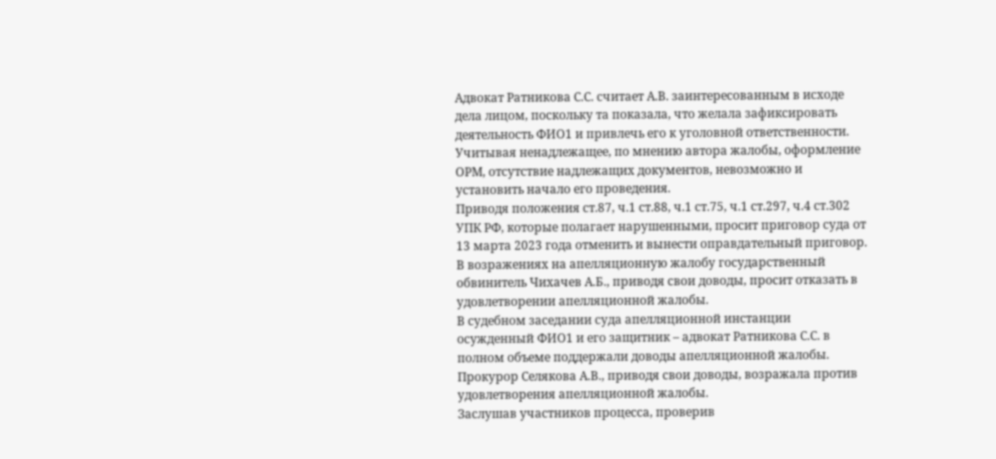Адвокат Ратникова С.С. считает А.В. заинтересованным в исходе дела лицом, поскольку та показала, что желала зафиксировать деятельность ФИО1 и привлечь его к уголовной ответственности.
Учитывая ненадлежащее, по мнению автора жалобы, оформление ОРМ, отсутствие надлежащих документов, невозможно и установить начало его проведения.
Приводя положения ст.87, ч.1 ст.88, ч.1 ст.75, ч.1 ст.297, ч.4 ст.302 УПК РФ, которые полагает нарушенными, просит приговор суда от 13 марта 2023 года отменить и вынести оправдательный приговор.
В возражениях на апелляционную жалобу государственный обвинитель Чихачев А.Б., приводя свои доводы, просит отказать в удовлетворении апелляционной жалобы.
В судебном заседании суда апелляционной инстанции осужденный ФИО1 и его защитник – адвокат Ратникова С.С. в полном объеме поддержали доводы апелляционной жалобы.
Прокурор Селякова А.В., приводя свои доводы, возражала против удовлетворения апелляционной жалобы.
Заслушав участников процесса, проверив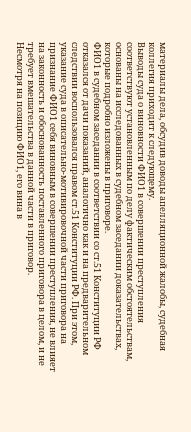материалы дела, обсудив доводы апелляционной жалобы, судебная коллегия приходит к следующему.
Выводы суда о виновности ФИО1 в совершении преступления соответствуют установленным по делу фактическим обстоятельствам, основаны на исследованных в судебном заседании доказательствах, которые подробно изложены в приговоре.
ФИО1 в судебном заседании в соответствии со ст.51 Конституции РФ отказался от дачи показаний, аналогично как и на предварительном следствии воспользовался правом ст.51 Конституции РФ. При этом, указание суда в описательно-мотивировочной части приговора на признание ФИО1 себя виновным в совершении преступления, не влияет на законность и обоснованность поставленного приговора в целом, и не требует вмешательства в данной части в приговор.
Несмотря на позицию ФИО1, его вина в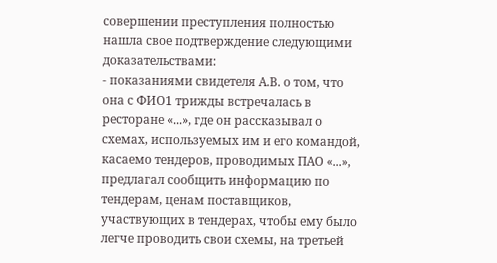совершении преступления полностью нашла свое подтверждение следующими доказательствами:
- показаниями свидетеля А.В. о том, что она с ФИО1 трижды встречалась в ресторане «...», где он рассказывал о схемах, используемых им и его командой, касаемо тендеров, проводимых ПАО «...», предлагал сообщить информацию по тендерам, ценам поставщиков, участвующих в тендерах, чтобы ему было легче проводить свои схемы, на третьей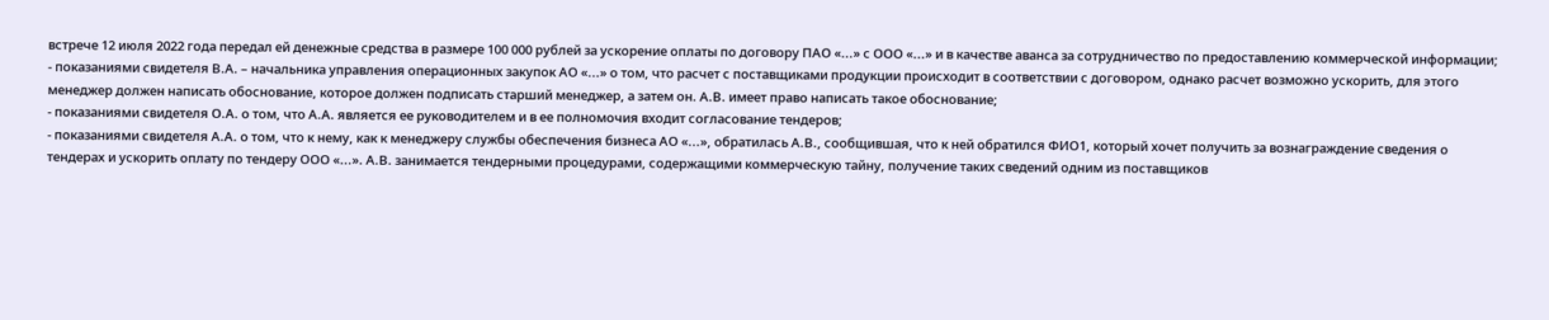встрече 12 июля 2022 года передал ей денежные средства в размере 100 000 рублей за ускорение оплаты по договору ПАО «...» с ООО «...» и в качестве аванса за сотрудничество по предоставлению коммерческой информации;
- показаниями свидетеля В.А. – начальника управления операционных закупок АО «...» о том, что расчет с поставщиками продукции происходит в соответствии с договором, однако расчет возможно ускорить, для этого менеджер должен написать обоснование, которое должен подписать старший менеджер, а затем он. А.В. имеет право написать такое обоснование;
- показаниями свидетеля О.А. о том, что А.А. является ее руководителем и в ее полномочия входит согласование тендеров;
- показаниями свидетеля А.А. о том, что к нему, как к менеджеру службы обеспечения бизнеса АО «...», обратилась А.В., сообщившая, что к ней обратился ФИО1, который хочет получить за вознаграждение сведения о тендерах и ускорить оплату по тендеру ООО «...». А.В. занимается тендерными процедурами, содержащими коммерческую тайну, получение таких сведений одним из поставщиков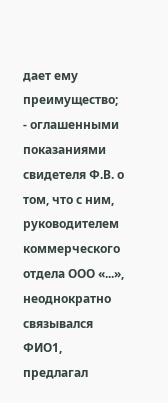дает ему преимущество;
- оглашенными показаниями свидетеля Ф.В. о том, что с ним, руководителем коммерческого отдела ООО «...», неоднократно связывался ФИО1, предлагал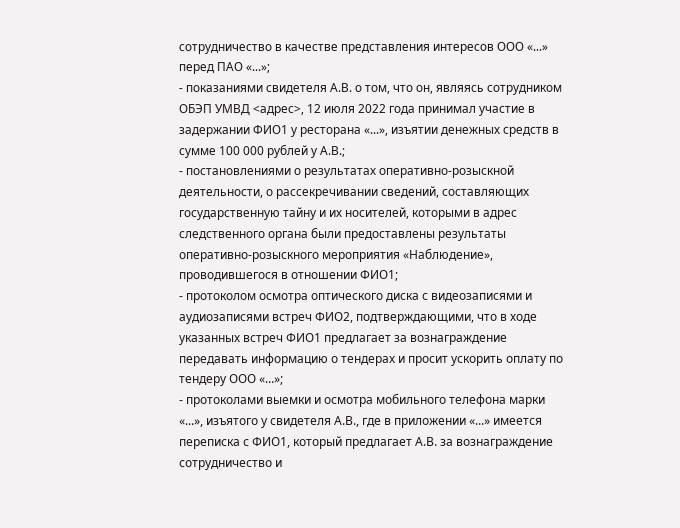сотрудничество в качестве представления интересов ООО «...» перед ПАО «...»;
- показаниями свидетеля А.В. о том, что он, являясь сотрудником ОБЭП УМВД <адрес>, 12 июля 2022 года принимал участие в задержании ФИО1 у ресторана «...», изъятии денежных средств в сумме 100 000 рублей у А.В.;
- постановлениями о результатах оперативно-розыскной деятельности, о рассекречивании сведений, составляющих государственную тайну и их носителей, которыми в адрес следственного органа были предоставлены результаты оперативно-розыскного мероприятия «Наблюдение», проводившегося в отношении ФИО1;
- протоколом осмотра оптического диска с видеозаписями и аудиозаписями встреч ФИО2, подтверждающими, что в ходе указанных встреч ФИО1 предлагает за вознаграждение передавать информацию о тендерах и просит ускорить оплату по тендеру ООО «...»;
- протоколами выемки и осмотра мобильного телефона марки «...», изъятого у свидетеля А.В., где в приложении «...» имеется переписка с ФИО1, который предлагает А.В. за вознаграждение сотрудничество и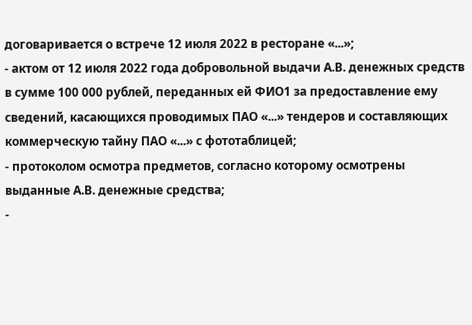договаривается о встрече 12 июля 2022 в ресторане «...»;
- актом от 12 июля 2022 года добровольной выдачи А.В. денежных средств в сумме 100 000 рублей, переданных ей ФИО1 за предоставление ему сведений, касающихся проводимых ПАО «...» тендеров и составляющих коммерческую тайну ПАО «...» с фототаблицей;
- протоколом осмотра предметов, согласно которому осмотрены выданные А.В. денежные средства;
-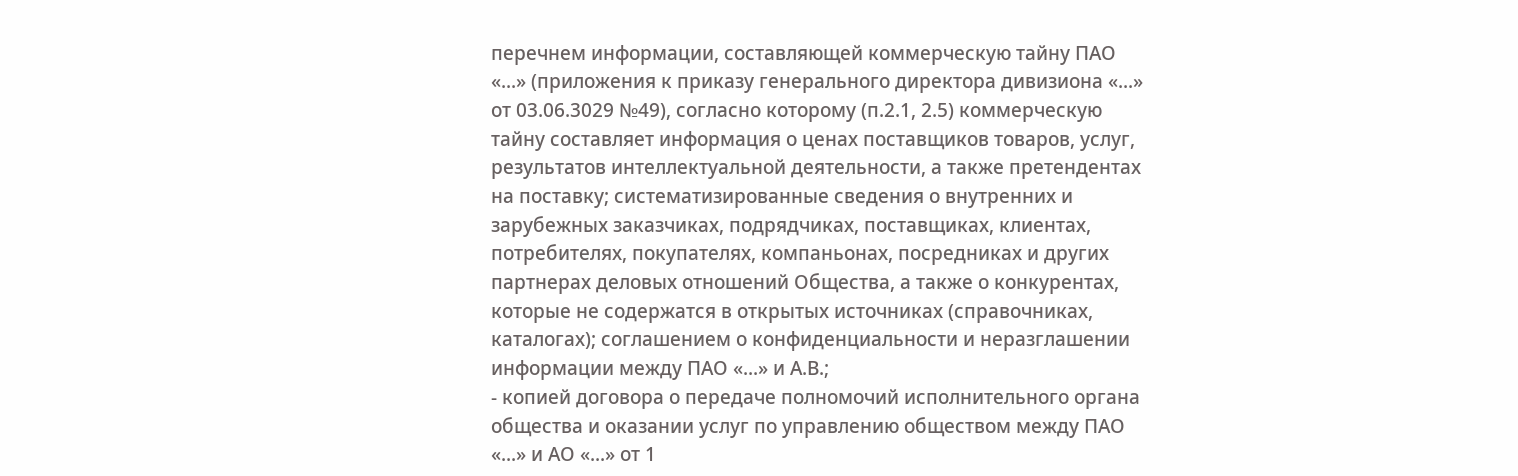перечнем информации, составляющей коммерческую тайну ПАО «...» (приложения к приказу генерального директора дивизиона «...» от 03.06.3029 №49), согласно которому (п.2.1, 2.5) коммерческую тайну составляет информация о ценах поставщиков товаров, услуг, результатов интеллектуальной деятельности, а также претендентах на поставку; систематизированные сведения о внутренних и зарубежных заказчиках, подрядчиках, поставщиках, клиентах, потребителях, покупателях, компаньонах, посредниках и других партнерах деловых отношений Общества, а также о конкурентах, которые не содержатся в открытых источниках (справочниках, каталогах); соглашением о конфиденциальности и неразглашении информации между ПАО «...» и А.В.;
- копией договора о передаче полномочий исполнительного органа общества и оказании услуг по управлению обществом между ПАО «...» и АО «...» от 1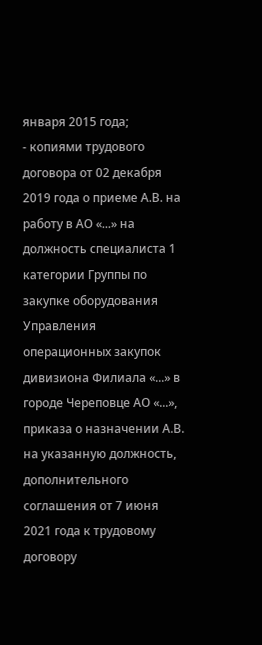января 2015 года;
- копиями трудового договора от 02 декабря 2019 года о приеме А.В. на работу в АО «...» на должность специалиста 1 категории Группы по закупке оборудования Управления операционных закупок дивизиона Филиала «...» в городе Череповце АО «...», приказа о назначении А.В. на указанную должность, дополнительного соглашения от 7 июня 2021 года к трудовому договору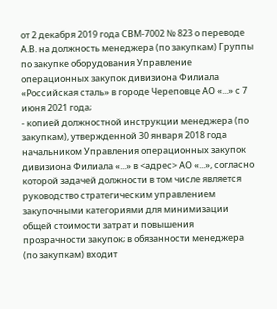от 2 декабря 2019 года СВМ-7002 № 823 о переводе А.В. на должность менеджера (по закупкам) Группы по закупке оборудования Управление операционных закупок дивизиона Филиала «Российская сталь» в городе Череповце АО «...» с 7 июня 2021 года;
- копией должностной инструкции менеджера (по закупкам), утвержденной 30 января 2018 года начальником Управления операционных закупок дивизиона Филиала «...» в <адрес> АО «...», согласно которой задачей должности в том числе является руководство стратегическим управлением закупочными категориями для минимизации общей стоимости затрат и повышения прозрачности закупок; в обязанности менеджера (по закупкам) входит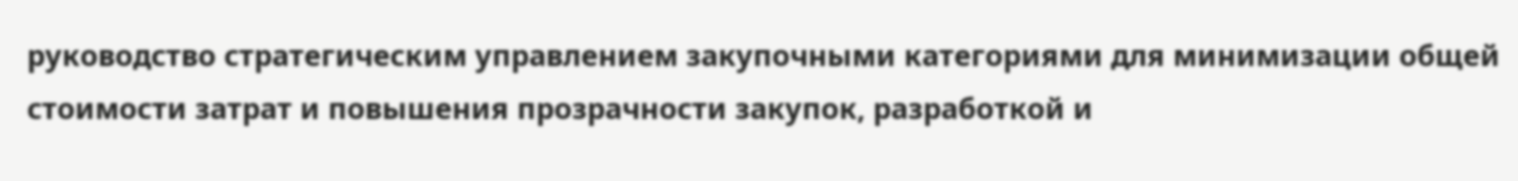руководство стратегическим управлением закупочными категориями для минимизации общей стоимости затрат и повышения прозрачности закупок, разработкой и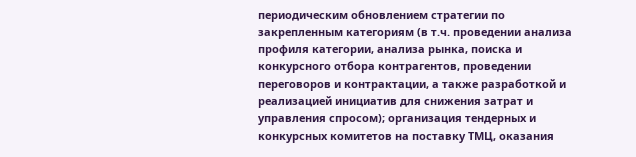периодическим обновлением стратегии по закрепленным категориям (в т.ч. проведении анализа профиля категории, анализа рынка, поиска и конкурсного отбора контрагентов, проведении переговоров и контрактации, а также разработкой и реализацией инициатив для снижения затрат и управления спросом); организация тендерных и конкурсных комитетов на поставку ТМЦ, оказания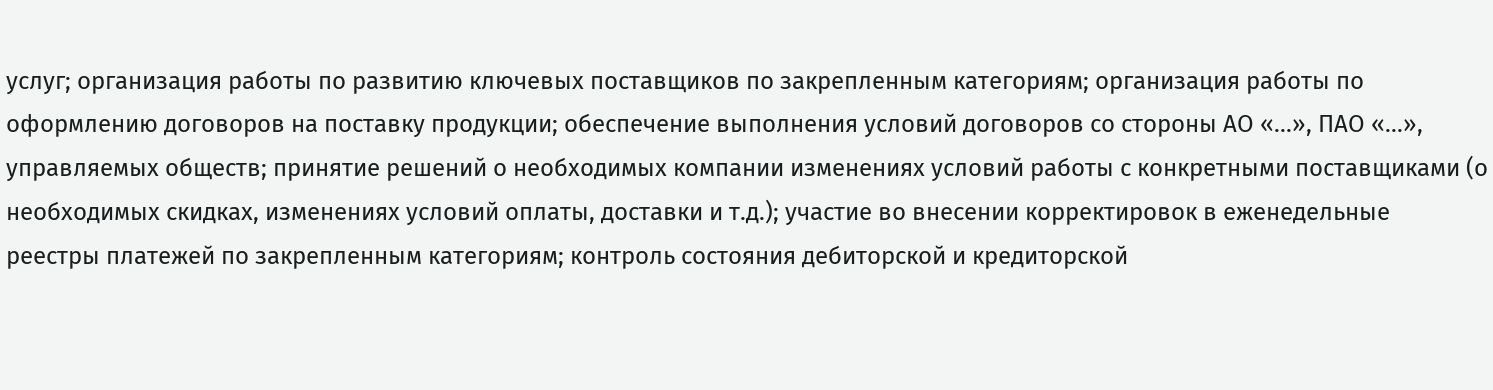услуг; организация работы по развитию ключевых поставщиков по закрепленным категориям; организация работы по оформлению договоров на поставку продукции; обеспечение выполнения условий договоров со стороны АО «...», ПАО «...», управляемых обществ; принятие решений о необходимых компании изменениях условий работы с конкретными поставщиками (о необходимых скидках, изменениях условий оплаты, доставки и т.д.); участие во внесении корректировок в еженедельные реестры платежей по закрепленным категориям; контроль состояния дебиторской и кредиторской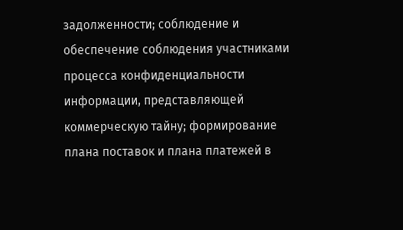задолженности; соблюдение и обеспечение соблюдения участниками процесса конфиденциальности информации, представляющей коммерческую тайну; формирование плана поставок и плана платежей в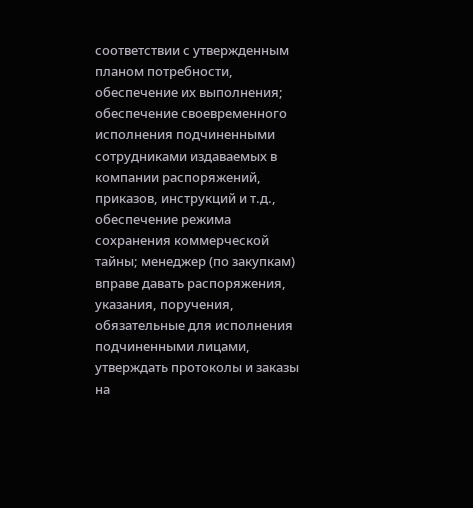соответствии с утвержденным планом потребности, обеспечение их выполнения; обеспечение своевременного исполнения подчиненными сотрудниками издаваемых в компании распоряжений, приказов, инструкций и т.д., обеспечение режима сохранения коммерческой тайны; менеджер (по закупкам) вправе давать распоряжения, указания, поручения, обязательные для исполнения подчиненными лицами, утверждать протоколы и заказы на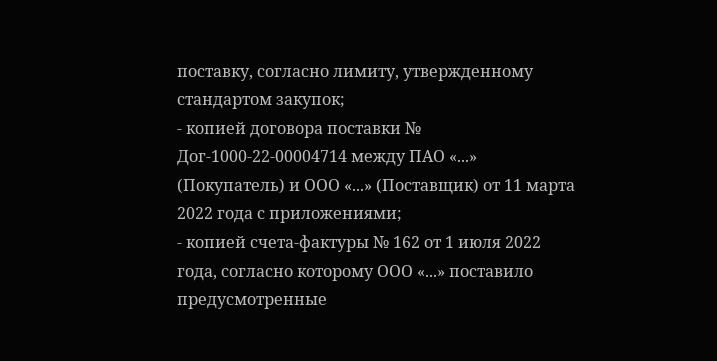поставку, согласно лимиту, утвержденному стандартом закупок;
- копией договора поставки № Дог-1000-22-00004714 между ПАО «...» (Покупатель) и ООО «...» (Поставщик) от 11 марта 2022 года с приложениями;
- копией счета-фактуры № 162 от 1 июля 2022 года, согласно которому ООО «...» поставило предусмотренные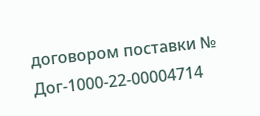договором поставки № Дог-1000-22-00004714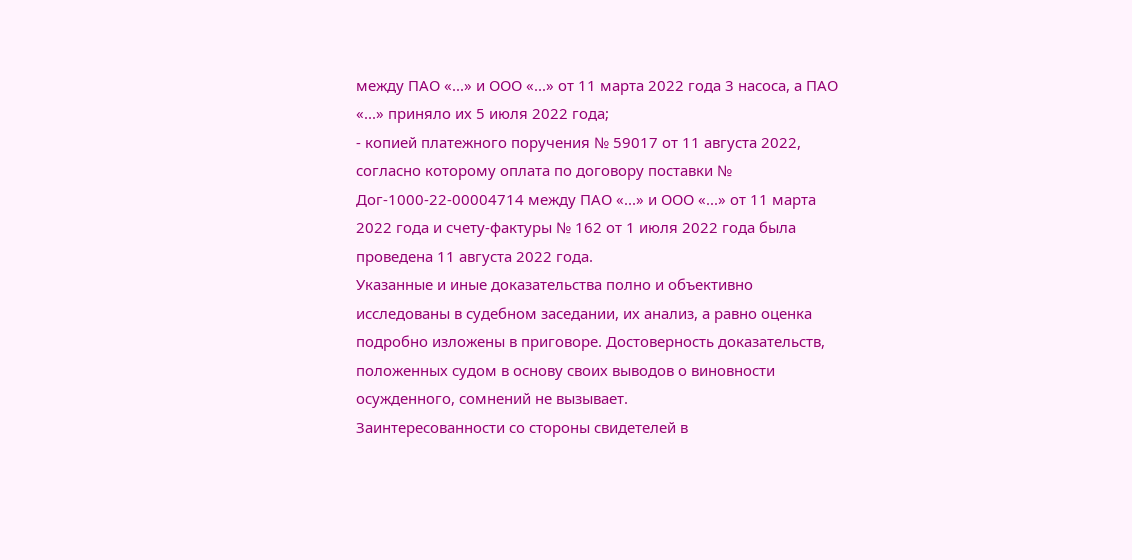между ПАО «...» и ООО «...» от 11 марта 2022 года 3 насоса, а ПАО «...» приняло их 5 июля 2022 года;
- копией платежного поручения № 59017 от 11 августа 2022, согласно которому оплата по договору поставки № Дог-1000-22-00004714 между ПАО «...» и ООО «...» от 11 марта 2022 года и счету-фактуры № 162 от 1 июля 2022 года была проведена 11 августа 2022 года.
Указанные и иные доказательства полно и объективно исследованы в судебном заседании, их анализ, а равно оценка подробно изложены в приговоре. Достоверность доказательств, положенных судом в основу своих выводов о виновности осужденного, сомнений не вызывает.
Заинтересованности со стороны свидетелей в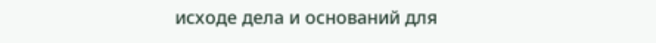исходе дела и оснований для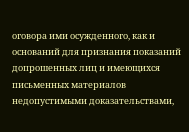оговора ими осужденного, как и оснований для признания показаний допрошенных лиц и имеющихся письменных материалов недопустимыми доказательствами,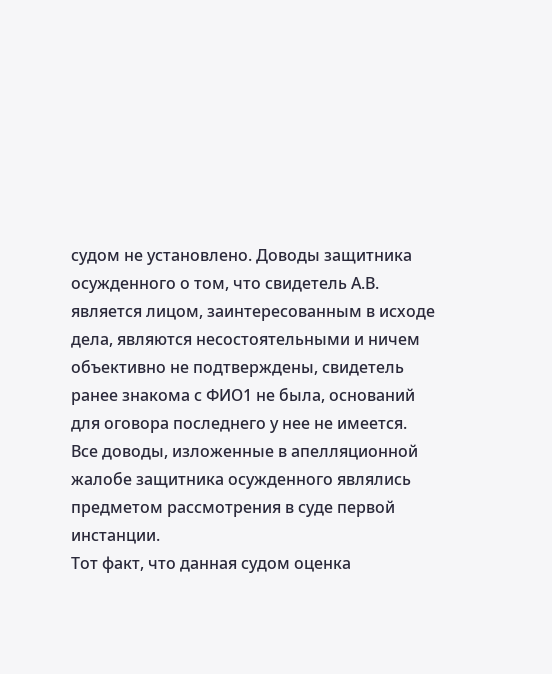судом не установлено. Доводы защитника осужденного о том, что свидетель А.В. является лицом, заинтересованным в исходе дела, являются несостоятельными и ничем объективно не подтверждены, свидетель ранее знакома с ФИО1 не была, оснований для оговора последнего у нее не имеется.
Все доводы, изложенные в апелляционной жалобе защитника осужденного являлись предметом рассмотрения в суде первой инстанции.
Тот факт, что данная судом оценка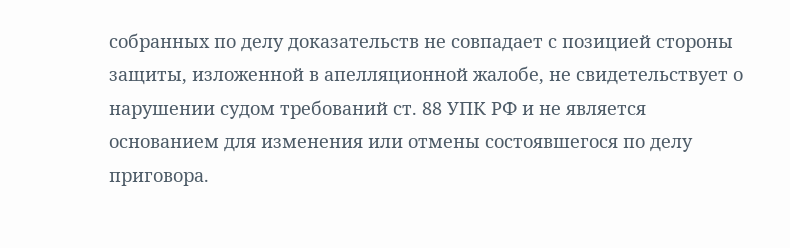собранных по делу доказательств не совпадает с позицией стороны защиты, изложенной в апелляционной жалобе, не свидетельствует о нарушении судом требований ст. 88 УПК РФ и не является основанием для изменения или отмены состоявшегося по делу приговора.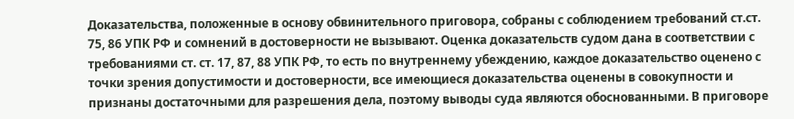Доказательства, положенные в основу обвинительного приговора, собраны с соблюдением требований ст.ст. 75, 86 УПК РФ и сомнений в достоверности не вызывают. Оценка доказательств судом дана в соответствии с требованиями ст. ст. 17, 87, 88 УПК РФ, то есть по внутреннему убеждению, каждое доказательство оценено с точки зрения допустимости и достоверности, все имеющиеся доказательства оценены в совокупности и признаны достаточными для разрешения дела, поэтому выводы суда являются обоснованными. В приговоре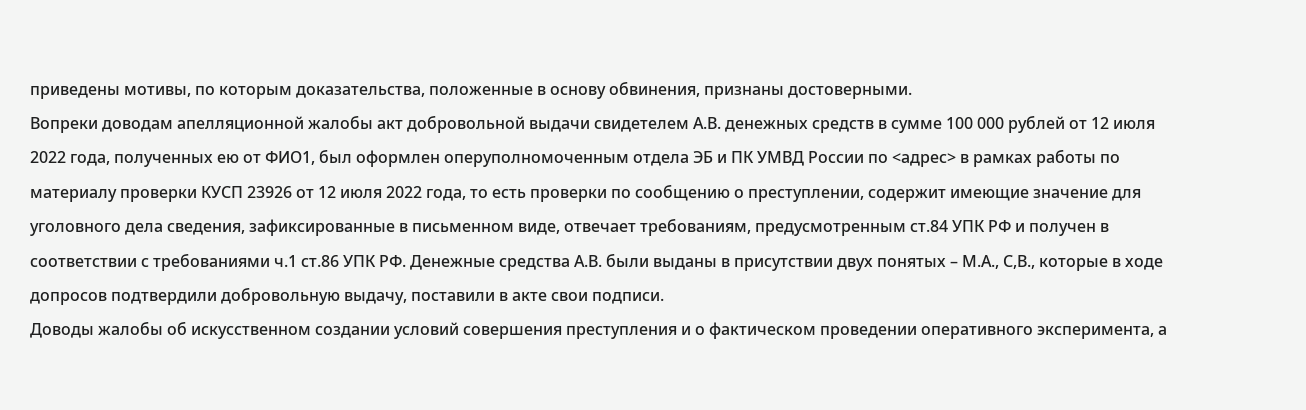приведены мотивы, по которым доказательства, положенные в основу обвинения, признаны достоверными.
Вопреки доводам апелляционной жалобы акт добровольной выдачи свидетелем А.В. денежных средств в сумме 100 000 рублей от 12 июля 2022 года, полученных ею от ФИО1, был оформлен оперуполномоченным отдела ЭБ и ПК УМВД России по <адрес> в рамках работы по материалу проверки КУСП 23926 от 12 июля 2022 года, то есть проверки по сообщению о преступлении, содержит имеющие значение для уголовного дела сведения, зафиксированные в письменном виде, отвечает требованиям, предусмотренным ст.84 УПК РФ и получен в соответствии с требованиями ч.1 ст.86 УПК РФ. Денежные средства А.В. были выданы в присутствии двух понятых – М.А., С,В., которые в ходе допросов подтвердили добровольную выдачу, поставили в акте свои подписи.
Доводы жалобы об искусственном создании условий совершения преступления и о фактическом проведении оперативного эксперимента, а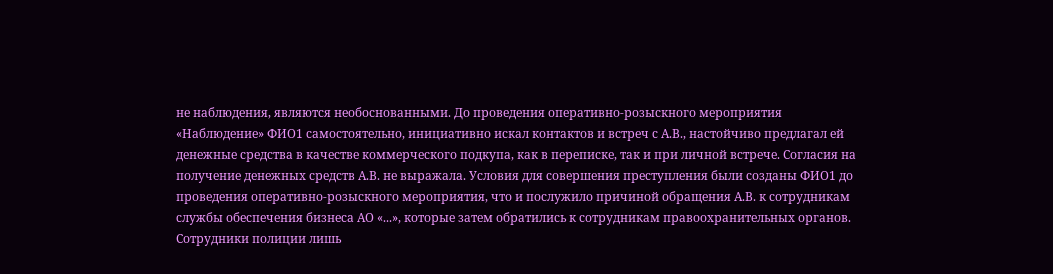не наблюдения, являются необоснованными. До проведения оперативно-розыскного мероприятия «Наблюдение» ФИО1 самостоятельно, инициативно искал контактов и встреч с А.В., настойчиво предлагал ей денежные средства в качестве коммерческого подкупа, как в переписке, так и при личной встрече. Согласия на получение денежных средств А.В. не выражала. Условия для совершения преступления были созданы ФИО1 до проведения оперативно-розыскного мероприятия, что и послужило причиной обращения А.В. к сотрудникам службы обеспечения бизнеса АО «...», которые затем обратились к сотрудникам правоохранительных органов. Сотрудники полиции лишь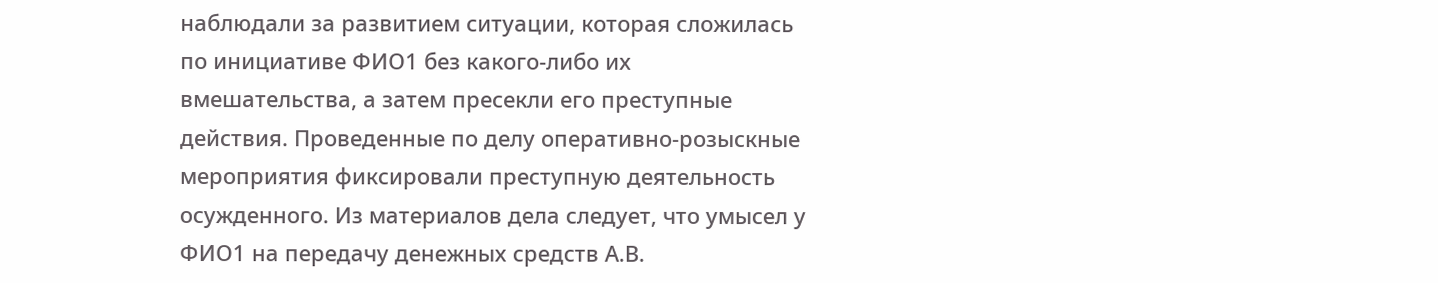наблюдали за развитием ситуации, которая сложилась по инициативе ФИО1 без какого-либо их вмешательства, а затем пресекли его преступные действия. Проведенные по делу оперативно-розыскные мероприятия фиксировали преступную деятельность осужденного. Из материалов дела следует, что умысел у ФИО1 на передачу денежных средств А.В.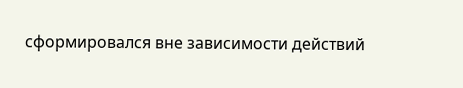сформировался вне зависимости действий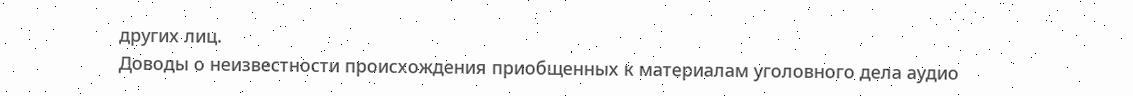других лиц.
Доводы о неизвестности происхождения приобщенных к материалам уголовного дела аудио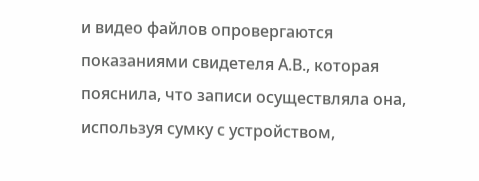и видео файлов опровергаются показаниями свидетеля А.В., которая пояснила, что записи осуществляла она, используя сумку с устройством,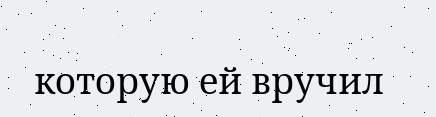которую ей вручил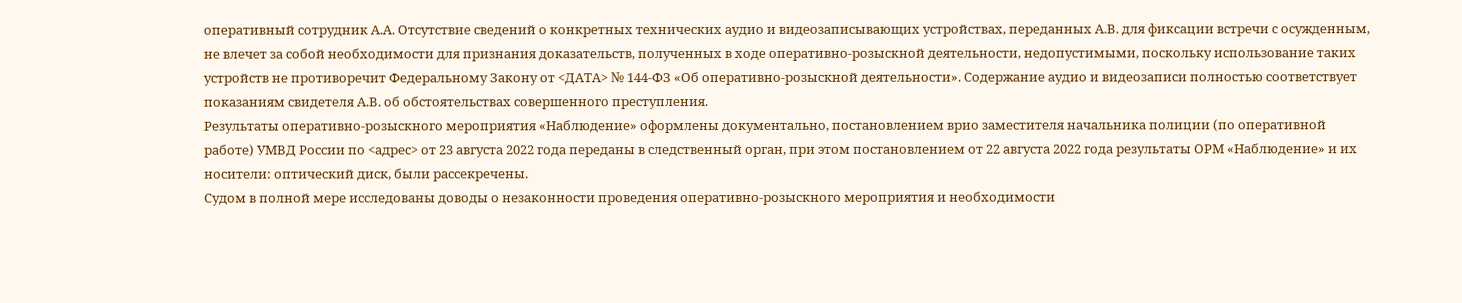оперативный сотрудник А.А. Отсутствие сведений о конкретных технических аудио и видеозаписывающих устройствах, переданных А.В. для фиксации встречи с осужденным, не влечет за собой необходимости для признания доказательств, полученных в ходе оперативно-розыскной деятельности, недопустимыми, поскольку использование таких устройств не противоречит Федеральному Закону от <ДАТА> № 144-ФЗ «Об оперативно-розыскной деятельности». Содержание аудио и видеозаписи полностью соответствует показаниям свидетеля А.В. об обстоятельствах совершенного преступления.
Результаты оперативно-розыскного мероприятия «Наблюдение» оформлены документально, постановлением врио заместителя начальника полиции (по оперативной работе) УМВД России по <адрес> от 23 августа 2022 года переданы в следственный орган, при этом постановлением от 22 августа 2022 года результаты ОРМ «Наблюдение» и их носители: оптический диск, были рассекречены.
Судом в полной мере исследованы доводы о незаконности проведения оперативно-розыскного мероприятия и необходимости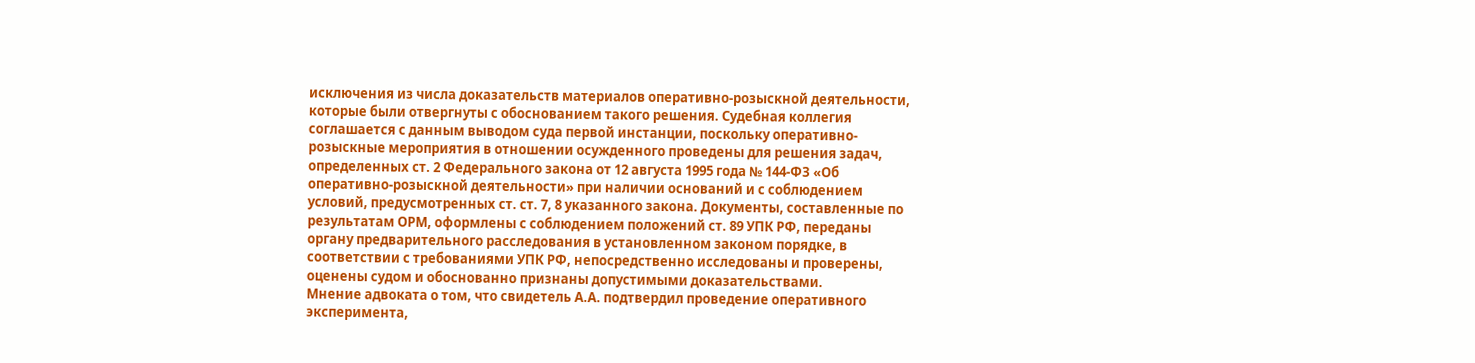исключения из числа доказательств материалов оперативно-розыскной деятельности, которые были отвергнуты с обоснованием такого решения. Судебная коллегия соглашается с данным выводом суда первой инстанции, поскольку оперативно-розыскные мероприятия в отношении осужденного проведены для решения задач, определенных ст. 2 Федерального закона от 12 августа 1995 года № 144-ФЗ «Об оперативно-розыскной деятельности» при наличии оснований и с соблюдением условий, предусмотренных ст. ст. 7, 8 указанного закона. Документы, составленные по результатам ОРМ, оформлены с соблюдением положений ст. 89 УПК РФ, переданы органу предварительного расследования в установленном законом порядке, в соответствии с требованиями УПК РФ, непосредственно исследованы и проверены, оценены судом и обоснованно признаны допустимыми доказательствами.
Мнение адвоката о том, что свидетель А.А. подтвердил проведение оперативного эксперимента,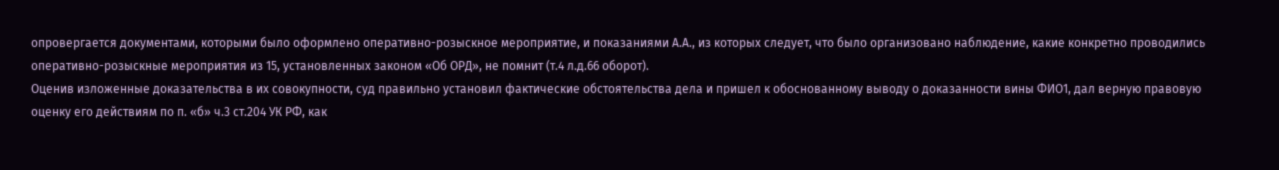опровергается документами, которыми было оформлено оперативно-розыскное мероприятие, и показаниями А.А., из которых следует, что было организовано наблюдение, какие конкретно проводились оперативно-розыскные мероприятия из 15, установленных законом «Об ОРД», не помнит (т.4 л.д.66 оборот).
Оценив изложенные доказательства в их совокупности, суд правильно установил фактические обстоятельства дела и пришел к обоснованному выводу о доказанности вины ФИО1, дал верную правовую оценку его действиям по п. «б» ч.3 ст.204 УК РФ, как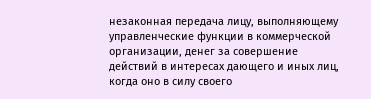незаконная передача лицу, выполняющему управленческие функции в коммерческой организации, денег за совершение действий в интересах дающего и иных лиц, когда оно в силу своего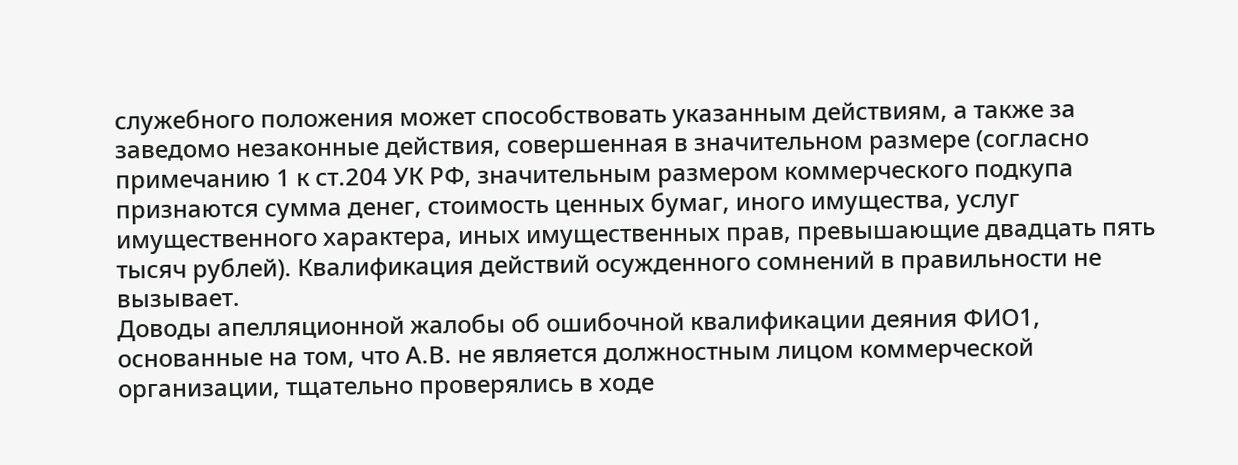служебного положения может способствовать указанным действиям, а также за заведомо незаконные действия, совершенная в значительном размере (согласно примечанию 1 к ст.204 УК РФ, значительным размером коммерческого подкупа признаются сумма денег, стоимость ценных бумаг, иного имущества, услуг имущественного характера, иных имущественных прав, превышающие двадцать пять тысяч рублей). Квалификация действий осужденного сомнений в правильности не вызывает.
Доводы апелляционной жалобы об ошибочной квалификации деяния ФИО1, основанные на том, что А.В. не является должностным лицом коммерческой организации, тщательно проверялись в ходе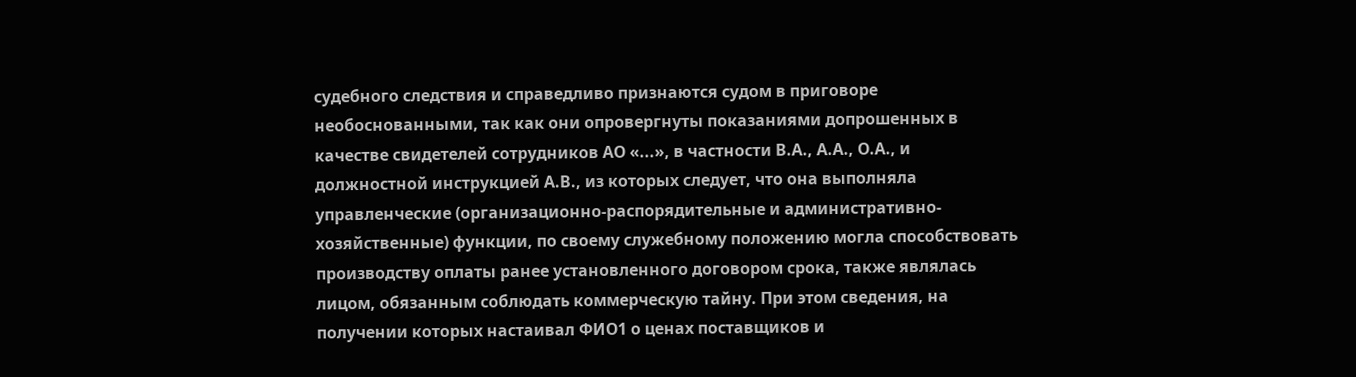судебного следствия и справедливо признаются судом в приговоре необоснованными, так как они опровергнуты показаниями допрошенных в качестве свидетелей сотрудников АО «...», в частности В.А., А.А., О.А., и должностной инструкцией А.В., из которых следует, что она выполняла управленческие (организационно-распорядительные и административно-хозяйственные) функции, по своему служебному положению могла способствовать производству оплаты ранее установленного договором срока, также являлась лицом, обязанным соблюдать коммерческую тайну. При этом сведения, на получении которых настаивал ФИО1 о ценах поставщиков и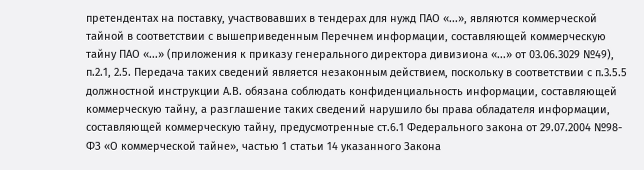претендентах на поставку, участвовавших в тендерах для нужд ПАО «...», являются коммерческой тайной в соответствии с вышеприведенным Перечнем информации, составляющей коммерческую тайну ПАО «...» (приложения к приказу генерального директора дивизиона «...» от 03.06.3029 №49), п.2.1, 2.5. Передача таких сведений является незаконным действием, поскольку в соответствии с п.3.5.5 должностной инструкции А.В. обязана соблюдать конфиденциальность информации, составляющей коммерческую тайну, а разглашение таких сведений нарушило бы права обладателя информации, составляющей коммерческую тайну, предусмотренные ст.6.1 Федерального закона от 29.07.2004 №98-ФЗ «О коммерческой тайне», частью 1 статьи 14 указанного Закона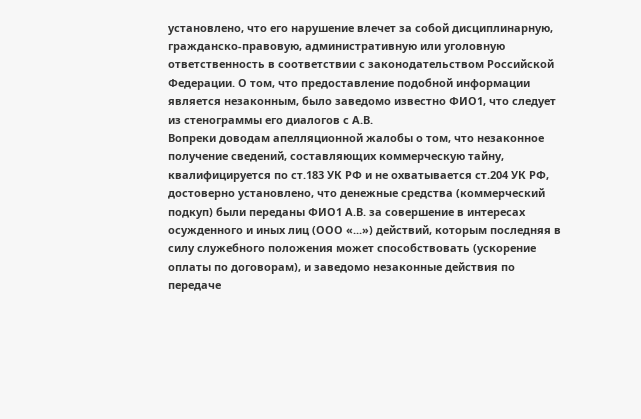установлено, что его нарушение влечет за собой дисциплинарную, гражданско-правовую, административную или уголовную ответственность в соответствии с законодательством Российской Федерации. О том, что предоставление подобной информации является незаконным, было заведомо известно ФИО1, что следует из стенограммы его диалогов с А.В.
Вопреки доводам апелляционной жалобы о том, что незаконное получение сведений, составляющих коммерческую тайну, квалифицируется по ст.183 УК РФ и не охватывается ст.204 УК РФ, достоверно установлено, что денежные средства (коммерческий подкуп) были переданы ФИО1 А.В. за совершение в интересах осужденного и иных лиц (ООО «...») действий, которым последняя в силу служебного положения может способствовать (ускорение оплаты по договорам), и заведомо незаконные действия по передаче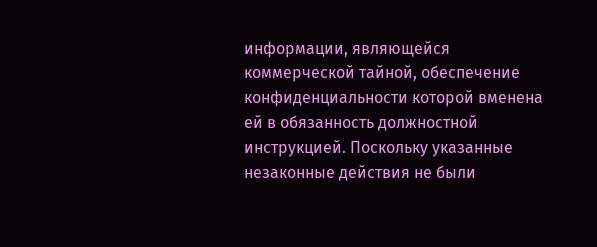информации, являющейся коммерческой тайной, обеспечение конфиденциальности которой вменена ей в обязанность должностной инструкцией. Поскольку указанные незаконные действия не были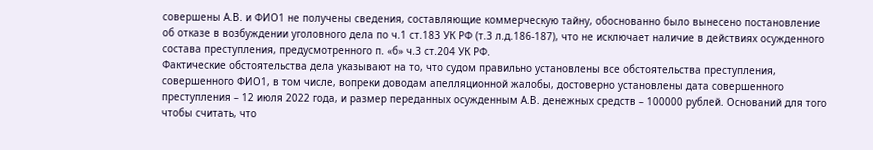совершены А.В. и ФИО1 не получены сведения, составляющие коммерческую тайну, обоснованно было вынесено постановление об отказе в возбуждении уголовного дела по ч.1 ст.183 УК РФ (т.3 л.д.186-187), что не исключает наличие в действиях осужденного состава преступления, предусмотренного п. «б» ч.3 ст.204 УК РФ.
Фактические обстоятельства дела указывают на то, что судом правильно установлены все обстоятельства преступления, совершенного ФИО1, в том числе, вопреки доводам апелляционной жалобы, достоверно установлены дата совершенного преступления – 12 июля 2022 года, и размер переданных осужденным А.В. денежных средств – 100000 рублей. Оснований для того чтобы считать, что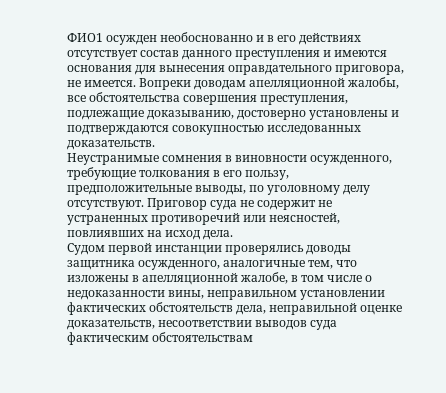ФИО1 осужден необоснованно и в его действиях отсутствует состав данного преступления и имеются основания для вынесения оправдательного приговора, не имеется. Вопреки доводам апелляционной жалобы, все обстоятельства совершения преступления, подлежащие доказыванию, достоверно установлены и подтверждаются совокупностью исследованных доказательств.
Неустранимые сомнения в виновности осужденного, требующие толкования в его пользу, предположительные выводы, по уголовному делу отсутствуют. Приговор суда не содержит не устраненных противоречий или неясностей, повлиявших на исход дела.
Судом первой инстанции проверялись доводы защитника осужденного, аналогичные тем, что изложены в апелляционной жалобе, в том числе о недоказанности вины, неправильном установлении фактических обстоятельств дела, неправильной оценке доказательств, несоответствии выводов суда фактическим обстоятельствам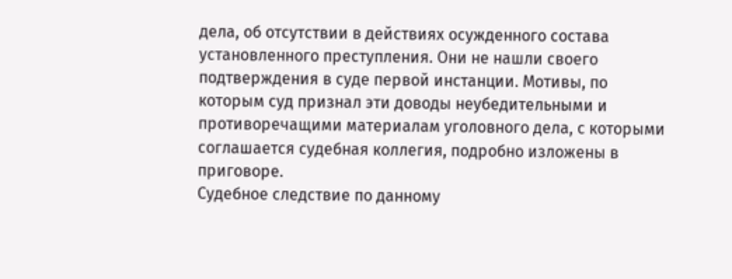дела, об отсутствии в действиях осужденного состава установленного преступления. Они не нашли своего подтверждения в суде первой инстанции. Мотивы, по которым суд признал эти доводы неубедительными и противоречащими материалам уголовного дела, с которыми соглашается судебная коллегия, подробно изложены в приговоре.
Судебное следствие по данному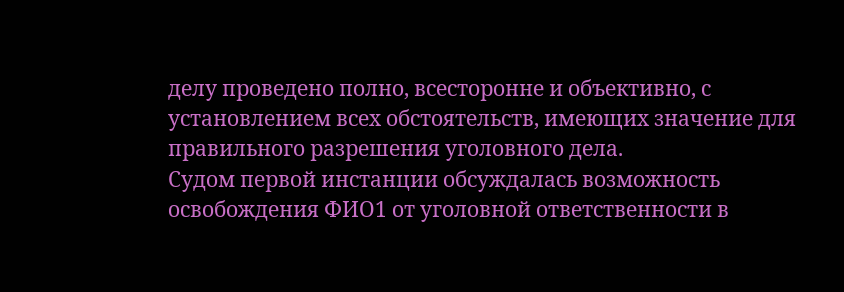делу проведено полно, всесторонне и объективно, с установлением всех обстоятельств, имеющих значение для правильного разрешения уголовного дела.
Судом первой инстанции обсуждалась возможность освобождения ФИО1 от уголовной ответственности в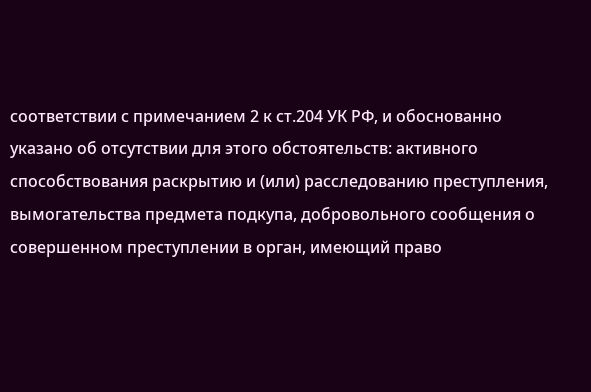соответствии с примечанием 2 к ст.204 УК РФ, и обоснованно указано об отсутствии для этого обстоятельств: активного способствования раскрытию и (или) расследованию преступления, вымогательства предмета подкупа, добровольного сообщения о совершенном преступлении в орган, имеющий право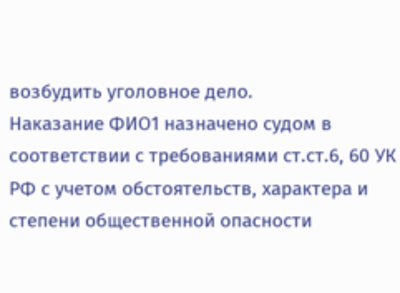возбудить уголовное дело.
Наказание ФИО1 назначено судом в соответствии с требованиями ст.ст.6, 60 УК РФ с учетом обстоятельств, характера и степени общественной опасности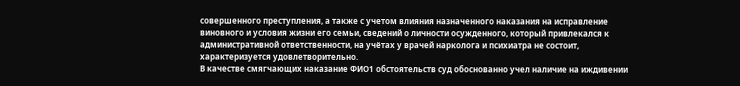совершенного преступления, а также с учетом влияния назначенного наказания на исправление виновного и условия жизни его семьи, сведений о личности осужденного, который привлекался к административной ответственности, на учётах у врачей нарколога и психиатра не состоит, характеризуется удовлетворительно.
В качестве смягчающих наказание ФИО1 обстоятельств суд обоснованно учел наличие на иждивении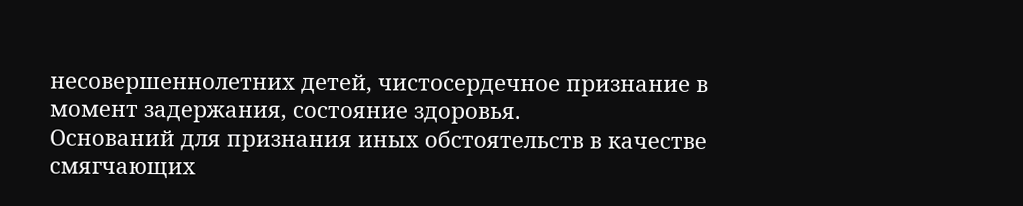несовершеннолетних детей, чистосердечное признание в момент задержания, состояние здоровья.
Оснований для признания иных обстоятельств в качестве смягчающих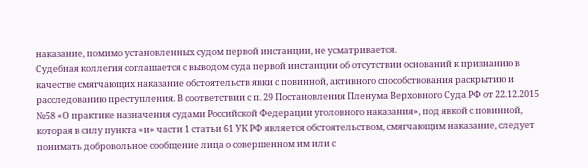наказание, помимо установленных судом первой инстанции, не усматривается.
Судебная коллегия соглашается с выводом суда первой инстанции об отсутствии оснований к признанию в качестве смягчающих наказание обстоятельств явки с повинной, активного способствования раскрытию и расследованию преступления. В соответствии с п. 29 Постановления Пленума Верховного Суда РФ от 22.12.2015 №58 «О практике назначения судами Российской Федерации уголовного наказания», под явкой с повинной, которая в силу пункта «и» части 1 статьи 61 УК РФ является обстоятельством, смягчающим наказание, следует понимать добровольное сообщение лица о совершенном им или с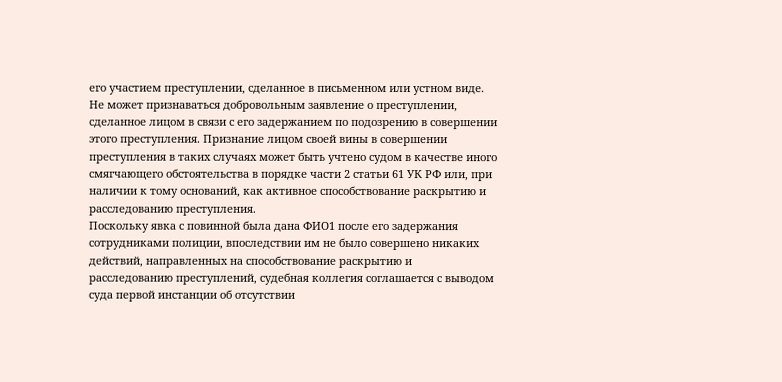его участием преступлении, сделанное в письменном или устном виде. Не может признаваться добровольным заявление о преступлении, сделанное лицом в связи с его задержанием по подозрению в совершении этого преступления. Признание лицом своей вины в совершении преступления в таких случаях может быть учтено судом в качестве иного смягчающего обстоятельства в порядке части 2 статьи 61 УК РФ или, при наличии к тому оснований, как активное способствование раскрытию и расследованию преступления.
Поскольку явка с повинной была дана ФИО1 после его задержания сотрудниками полиции, впоследствии им не было совершено никаких действий, направленных на способствование раскрытию и расследованию преступлений, судебная коллегия соглашается с выводом суда первой инстанции об отсутствии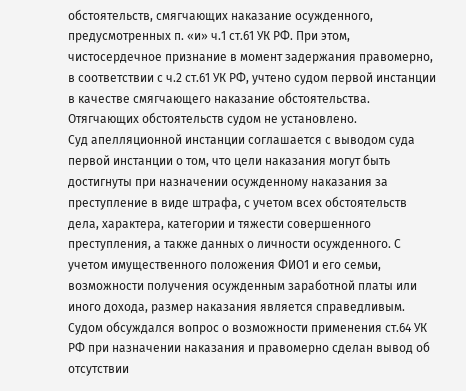обстоятельств, смягчающих наказание осужденного, предусмотренных п. «и» ч.1 ст.61 УК РФ. При этом, чистосердечное признание в момент задержания правомерно, в соответствии с ч.2 ст.61 УК РФ, учтено судом первой инстанции в качестве смягчающего наказание обстоятельства.
Отягчающих обстоятельств судом не установлено.
Суд апелляционной инстанции соглашается с выводом суда первой инстанции о том, что цели наказания могут быть достигнуты при назначении осужденному наказания за преступление в виде штрафа, с учетом всех обстоятельств дела, характера, категории и тяжести совершенного преступления, а также данных о личности осужденного. С учетом имущественного положения ФИО1 и его семьи, возможности получения осужденным заработной платы или иного дохода, размер наказания является справедливым.
Судом обсуждался вопрос о возможности применения ст.64 УК РФ при назначении наказания и правомерно сделан вывод об отсутствии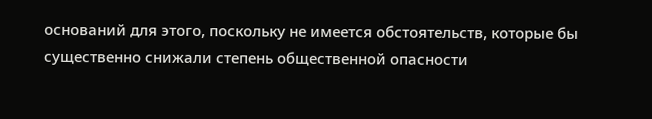оснований для этого, поскольку не имеется обстоятельств, которые бы существенно снижали степень общественной опасности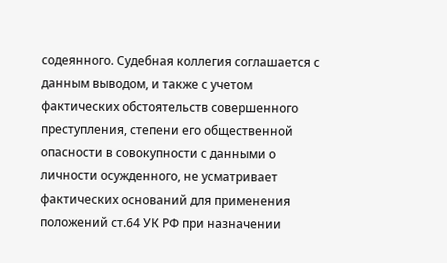содеянного. Судебная коллегия соглашается с данным выводом, и также с учетом фактических обстоятельств совершенного преступления, степени его общественной опасности в совокупности с данными о личности осужденного, не усматривает фактических оснований для применения положений ст.64 УК РФ при назначении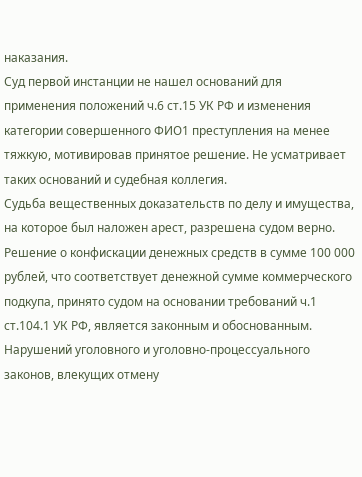наказания.
Суд первой инстанции не нашел оснований для применения положений ч.6 ст.15 УК РФ и изменения категории совершенного ФИО1 преступления на менее тяжкую, мотивировав принятое решение. Не усматривает таких оснований и судебная коллегия.
Судьба вещественных доказательств по делу и имущества, на которое был наложен арест, разрешена судом верно. Решение о конфискации денежных средств в сумме 100 000 рублей, что соответствует денежной сумме коммерческого подкупа, принято судом на основании требований ч.1 ст.104.1 УК РФ, является законным и обоснованным.
Нарушений уголовного и уголовно-процессуального законов, влекущих отмену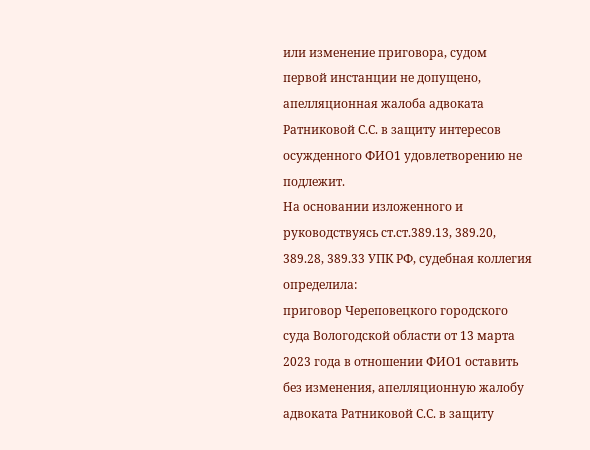или изменение приговора, судом первой инстанции не допущено, апелляционная жалоба адвоката Ратниковой С.С. в защиту интересов осужденного ФИО1 удовлетворению не подлежит.
На основании изложенного и руководствуясь ст.ст.389.13, 389.20, 389.28, 389.33 УПК РФ, судебная коллегия
определила:
приговор Череповецкого городского суда Вологодской области от 13 марта 2023 года в отношении ФИО1 оставить без изменения, апелляционную жалобу адвоката Ратниковой С.С. в защиту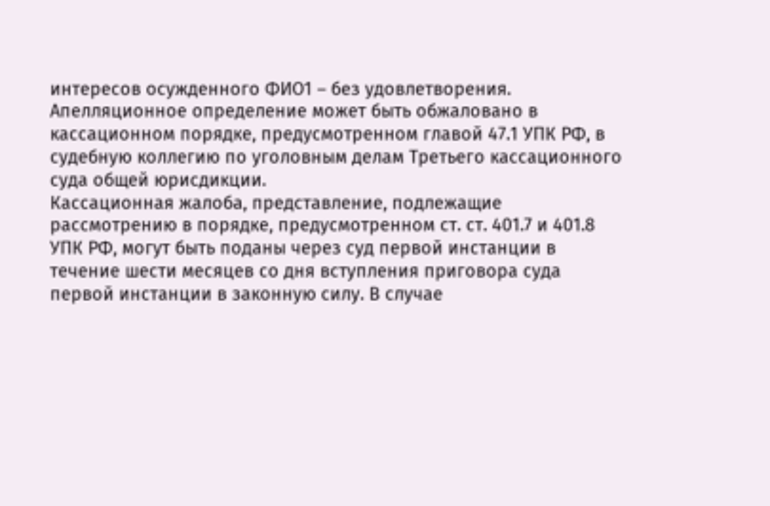интересов осужденного ФИО1 – без удовлетворения.
Апелляционное определение может быть обжаловано в кассационном порядке, предусмотренном главой 47.1 УПК РФ, в судебную коллегию по уголовным делам Третьего кассационного суда общей юрисдикции.
Кассационная жалоба, представление, подлежащие рассмотрению в порядке, предусмотренном ст. ст. 401.7 и 401.8 УПК РФ, могут быть поданы через суд первой инстанции в течение шести месяцев со дня вступления приговора суда первой инстанции в законную силу. В случае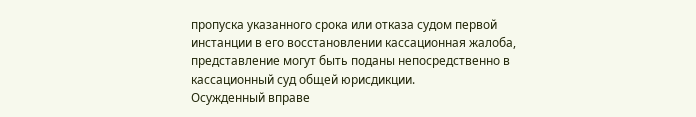пропуска указанного срока или отказа судом первой инстанции в его восстановлении кассационная жалоба, представление могут быть поданы непосредственно в кассационный суд общей юрисдикции.
Осужденный вправе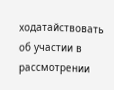ходатайствовать об участии в рассмотрении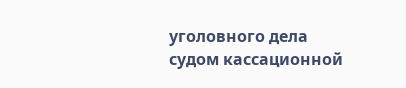уголовного дела судом кассационной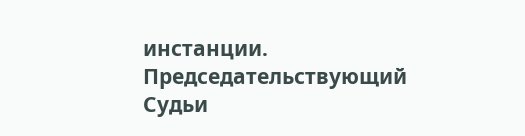инстанции.
Председательствующий
Судьи